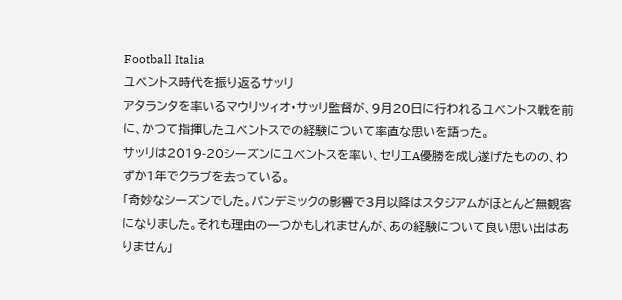Football Italia
ユベントス時代を振り返るサッリ
アタランタを率いるマウリツィオ・サッリ監督が、9月20日に行われるユベントス戦を前に、かつて指揮したユベントスでの経験について率直な思いを語った。
サッリは2019-20シーズンにユベントスを率い、セリエA優勝を成し遂げたものの、わずか1年でクラブを去っている。
「奇妙なシーズンでした。パンデミックの影響で3月以降はスタジアムがほとんど無観客になりました。それも理由の一つかもしれませんが、あの経験について良い思い出はありません」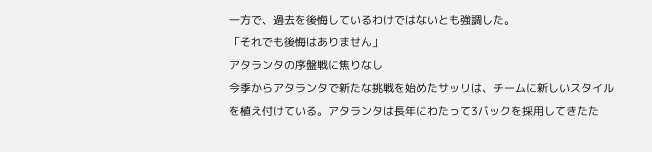一方で、過去を後悔しているわけではないとも強調した。
「それでも後悔はありません」
アタランタの序盤戦に焦りなし
今季からアタランタで新たな挑戦を始めたサッリは、チームに新しいスタイルを植え付けている。アタランタは長年にわたって3バックを採用してきたた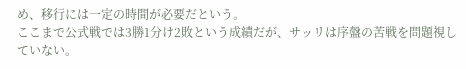め、移行には一定の時間が必要だという。
ここまで公式戦では3勝1分け2敗という成績だが、サッリは序盤の苦戦を問題視していない。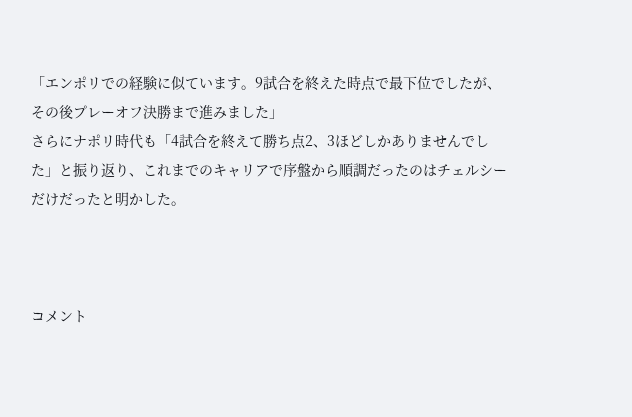「エンポリでの経験に似ています。9試合を終えた時点で最下位でしたが、その後プレーオフ決勝まで進みました」
さらにナポリ時代も「4試合を終えて勝ち点2、3ほどしかありませんでした」と振り返り、これまでのキャリアで序盤から順調だったのはチェルシーだけだったと明かした。



コメント